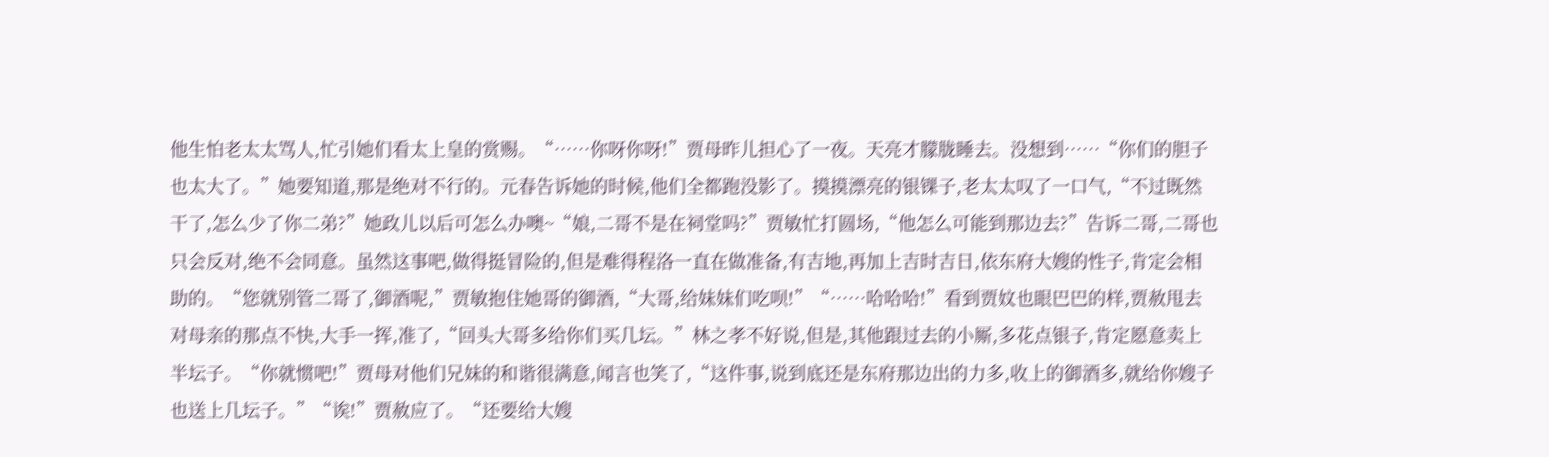他生怕老太太骂人,忙引她们看太上皇的赏赐。“……你呀你呀!”贾母昨儿担心了一夜。天亮才朦胧睡去。没想到……“你们的胆子也太大了。”她要知道,那是绝对不行的。元春告诉她的时候,他们全都跑没影了。摸摸漂亮的银锞子,老太太叹了一口气,“不过既然干了,怎么少了你二弟?”她政儿以后可怎么办噢~“娘,二哥不是在祠堂吗?”贾敏忙打圆场,“他怎么可能到那边去?”告诉二哥,二哥也只会反对,绝不会同意。虽然这事吧,做得挺冒险的,但是难得程洛一直在做准备,有吉地,再加上吉时吉日,依东府大嫂的性子,肯定会相助的。“您就别管二哥了,御酒呢,”贾敏抱住她哥的御酒,“大哥,给妹妹们吃呗!”“……哈哈哈!”看到贾妏也眼巴巴的样,贾赦甩去对母亲的那点不快,大手一挥,准了,“回头大哥多给你们买几坛。”林之孝不好说,但是,其他跟过去的小厮,多花点银子,肯定愿意卖上半坛子。“你就惯吧!”贾母对他们兄妹的和谐很满意,闻言也笑了,“这件事,说到底还是东府那边出的力多,收上的御酒多,就给你嫂子也送上几坛子。”“诶!”贾赦应了。“还要给大嫂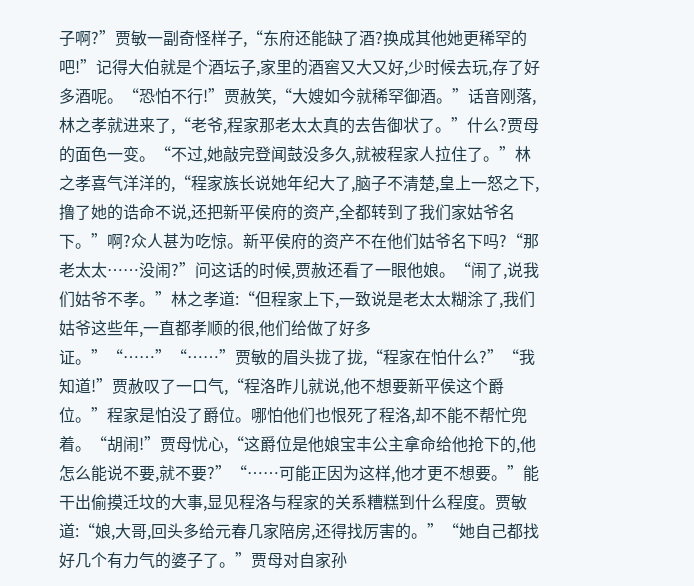子啊?”贾敏一副奇怪样子,“东府还能缺了酒?换成其他她更稀罕的吧!”记得大伯就是个酒坛子,家里的酒窖又大又好,少时候去玩,存了好多酒呢。“恐怕不行!”贾赦笑,“大嫂如今就稀罕御酒。”话音刚落,林之孝就进来了,“老爷,程家那老太太真的去告御状了。”什么?贾母的面色一变。“不过,她敲完登闻鼓没多久,就被程家人拉住了。”林之孝喜气洋洋的,“程家族长说她年纪大了,脑子不清楚,皇上一怒之下,撸了她的诰命不说,还把新平侯府的资产,全都转到了我们家姑爷名下。”啊?众人甚为吃惊。新平侯府的资产不在他们姑爷名下吗?“那老太太……没闹?”问这话的时候,贾赦还看了一眼他娘。“闹了,说我们姑爷不孝。”林之孝道:“但程家上下,一致说是老太太糊涂了,我们姑爷这些年,一直都孝顺的很,他们给做了好多证。”“……”“……”贾敏的眉头拢了拢,“程家在怕什么?”“我知道!”贾赦叹了一口气,“程洛昨儿就说,他不想要新平侯这个爵位。”程家是怕没了爵位。哪怕他们也恨死了程洛,却不能不帮忙兜着。“胡闹!”贾母忧心,“这爵位是他娘宝丰公主拿命给他抢下的,他怎么能说不要,就不要?”“……可能正因为这样,他才更不想要。”能干出偷摸迁坟的大事,显见程洛与程家的关系糟糕到什么程度。贾敏道:“娘,大哥,回头多给元春几家陪房,还得找厉害的。”“她自己都找好几个有力气的婆子了。”贾母对自家孙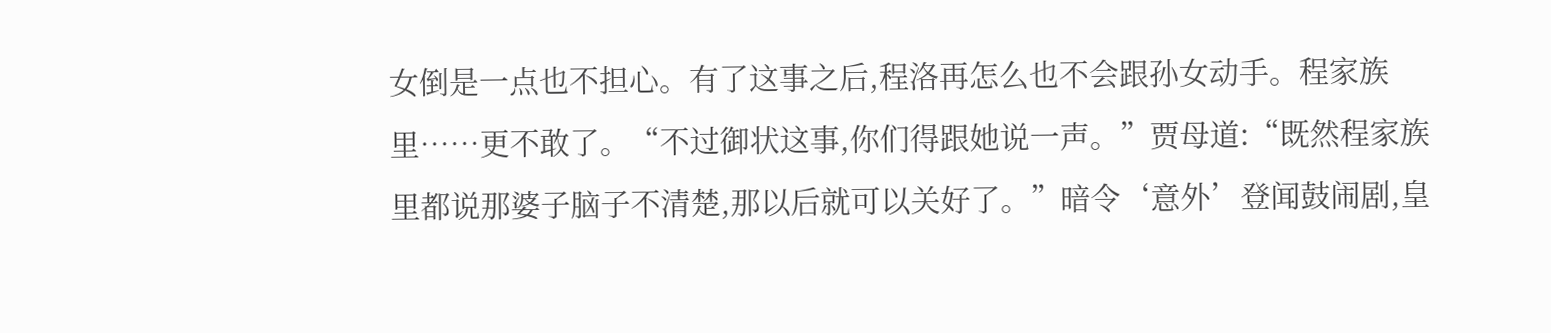女倒是一点也不担心。有了这事之后,程洛再怎么也不会跟孙女动手。程家族里……更不敢了。“不过御状这事,你们得跟她说一声。”贾母道:“既然程家族里都说那婆子脑子不清楚,那以后就可以关好了。”暗令‘意外’登闻鼓闹剧,皇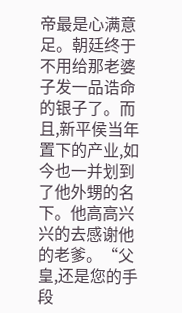帝最是心满意足。朝廷终于不用给那老婆子发一品诰命的银子了。而且,新平侯当年置下的产业,如今也一并划到了他外甥的名下。他高高兴兴的去感谢他的老爹。“父皇,还是您的手段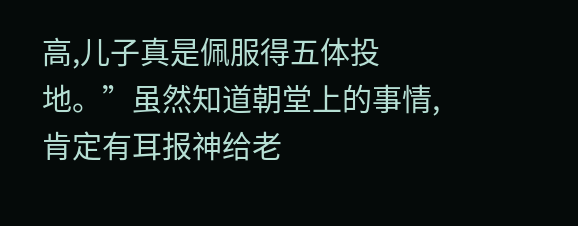高,儿子真是佩服得五体投地。”虽然知道朝堂上的事情,肯定有耳报神给老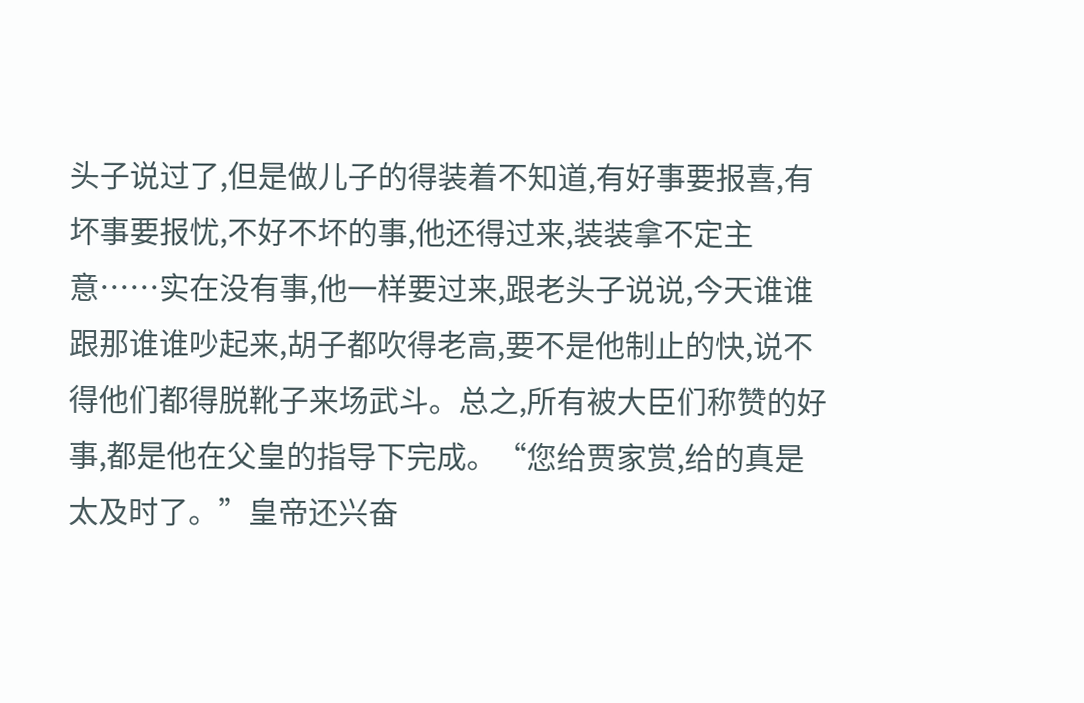头子说过了,但是做儿子的得装着不知道,有好事要报喜,有坏事要报忧,不好不坏的事,他还得过来,装装拿不定主意……实在没有事,他一样要过来,跟老头子说说,今天谁谁跟那谁谁吵起来,胡子都吹得老高,要不是他制止的快,说不得他们都得脱靴子来场武斗。总之,所有被大臣们称赞的好事,都是他在父皇的指导下完成。“您给贾家赏,给的真是太及时了。”皇帝还兴奋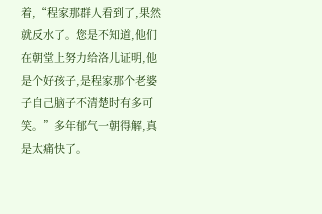着,“程家那群人看到了,果然就反水了。您是不知道,他们在朝堂上努力给洛儿证明,他是个好孩子,是程家那个老婆子自己脑子不清楚时有多可笑。”多年郁气一朝得解,真是太痛快了。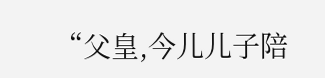“父皇,今儿儿子陪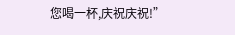您喝一杯,庆祝庆祝!”